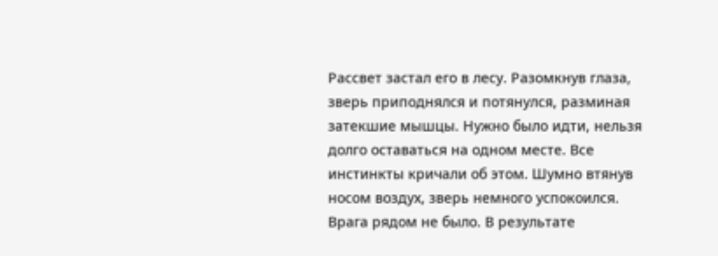Рассвет застал его в лесу. Разомкнув глаза, зверь приподнялся и потянулся, разминая затекшие мышцы. Нужно было идти, нельзя долго оставаться на одном месте. Все инстинкты кричали об этом. Шумно втянув носом воздух, зверь немного успокоился. Врага рядом не было. В результате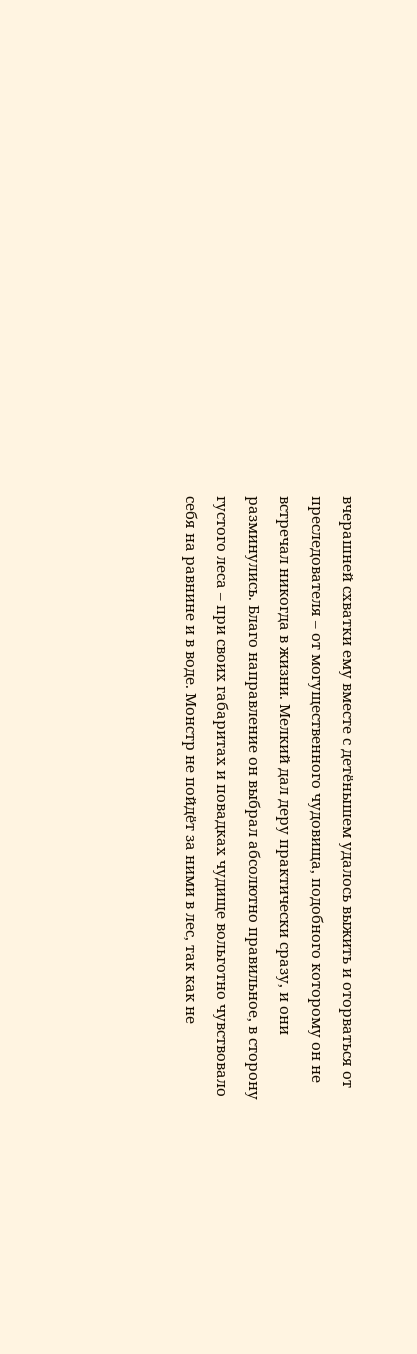вчерашней схватки ему вместе с детёнышем удалось выжить и оторваться от преследователя – от могущественного чудовища, подобного которому он не встречал никогда в жизни. Мелкий дал деру практически сразу, и они разминулись. Благо направление он выбрал абсолютно правильное, в сторону густого леса – при своих габаритах и повадках чудище вольготно чувствовало себя на равнине и в воде. Монстр не пойдёт за ними в лес, так как не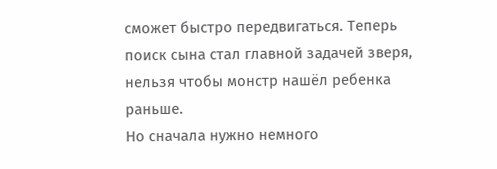сможет быстро передвигаться. Теперь поиск сына стал главной задачей зверя, нельзя чтобы монстр нашёл ребенка раньше.
Но сначала нужно немного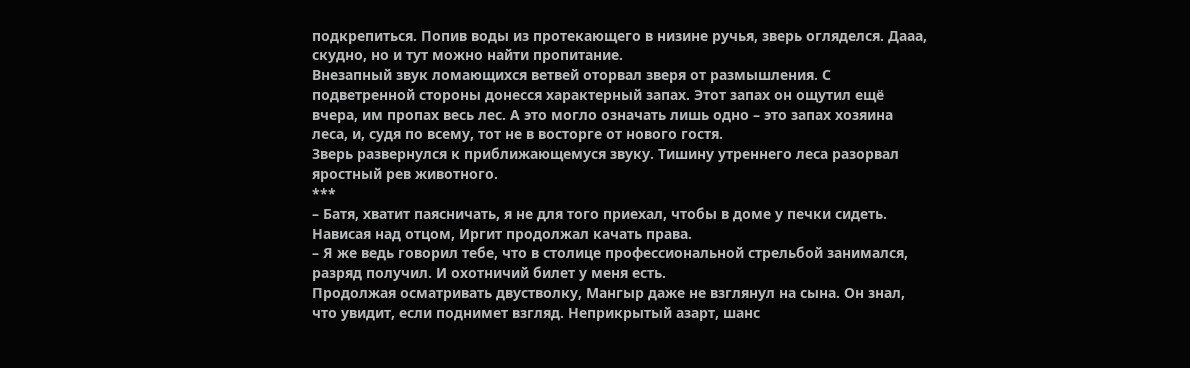подкрепиться. Попив воды из протекающего в низине ручья, зверь огляделся. Дааа, скудно, но и тут можно найти пропитание.
Внезапный звук ломающихся ветвей оторвал зверя от размышления. С подветренной стороны донесся характерный запах. Этот запах он ощутил ещё вчера, им пропах весь лес. А это могло означать лишь одно – это запах хозяина леса, и, судя по всему, тот не в восторге от нового гостя.
Зверь развернулся к приближающемуся звуку. Тишину утреннего леса разорвал яростный рев животного.
***
– Батя, хватит паясничать, я не для того приехал, чтобы в доме у печки сидеть.
Нависая над отцом, Иргит продолжал качать права.
– Я же ведь говорил тебе, что в столице профессиональной стрельбой занимался, разряд получил. И охотничий билет у меня есть.
Продолжая осматривать двустволку, Мангыр даже не взглянул на сына. Он знал, что увидит, если поднимет взгляд. Неприкрытый азарт, шанс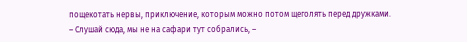пощекотать нервы, приключение, которым можно потом щеголять перед дружками.
– Слушай сюда, мы не на сафари тут собрались, –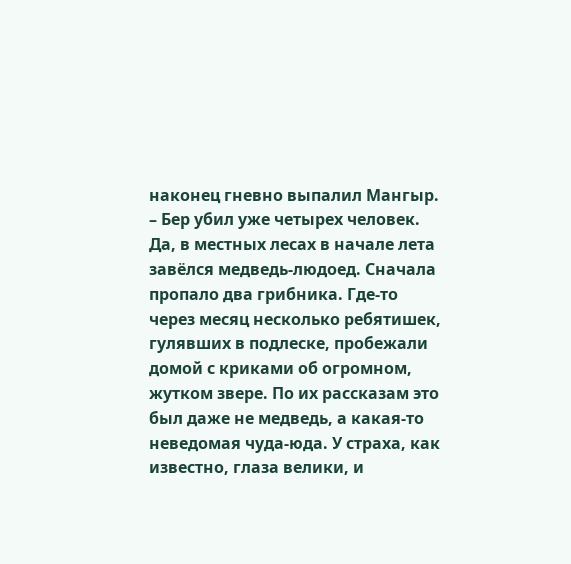наконец гневно выпалил Мангыр. – Бер убил уже четырех человек.
Да, в местных лесах в начале лета завёлся медведь-людоед. Сначала пропало два грибника. Где-то через месяц несколько ребятишек, гулявших в подлеске, пробежали домой с криками об огромном, жутком звере. По их рассказам это был даже не медведь, а какая-то неведомая чуда-юда. У страха, как известно, глаза велики, и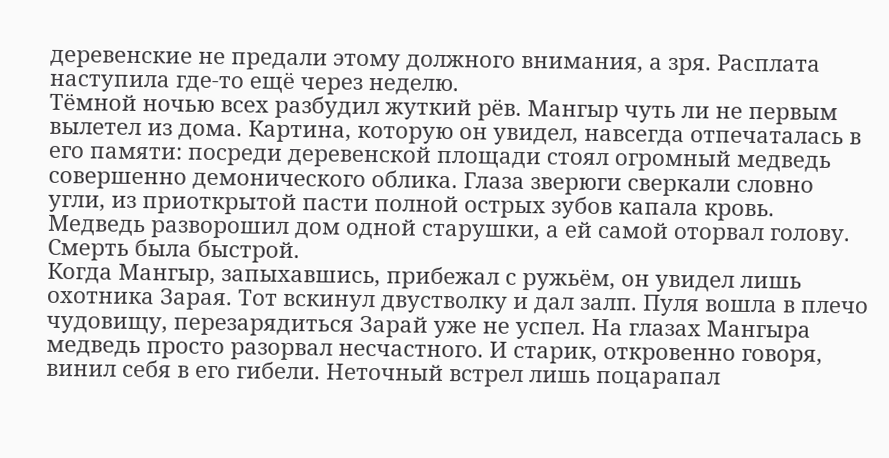деревенские не предали этому должного внимания, а зря. Расплата наступила где-то ещё через неделю.
Тёмной ночью всех разбудил жуткий рёв. Мангыр чуть ли не первым вылетел из дома. Картина, которую он увидел, навсегда отпечаталась в его памяти: посреди деревенской площади стоял огромный медведь совершенно демонического облика. Глаза зверюги сверкали словно угли, из приоткрытой пасти полной острых зубов капала кровь. Медведь разворошил дом одной старушки, а ей самой оторвал голову. Смерть была быстрой.
Когда Мангыр, запыхавшись, прибежал с ружьём, он увидел лишь охотника Зарая. Тот вскинул двустволку и дал залп. Пуля вошла в плечо чудовищу, перезарядиться Зарай уже не успел. На глазах Мангыра медведь просто разорвал несчастного. И старик, откровенно говоря, винил себя в его гибели. Неточный встрел лишь поцарапал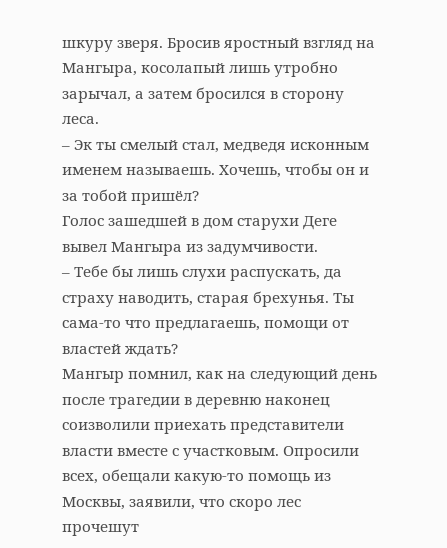шкуру зверя. Бросив яростный взгляд на Мангыра, косолапый лишь утробно зарычал, а затем бросился в сторону леса.
– Эк ты смелый стал, медведя исконным именем называешь. Хочешь, чтобы он и за тобой пришёл?
Голос зашедшей в дом старухи Деге вывел Мангыра из задумчивости.
– Тебе бы лишь слухи распускать, да страху наводить, старая брехунья. Ты сама-то что предлагаешь, помощи от властей ждать?
Мангыр помнил, как на следующий день после трагедии в деревню наконец соизволили приехать представители власти вместе с участковым. Опросили всех, обещали какую-то помощь из Москвы, заявили, что скоро лес прочешут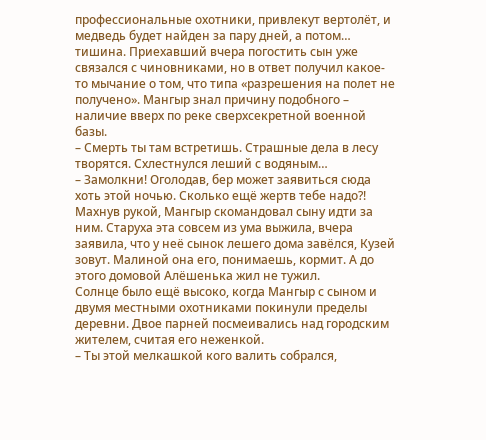профессиональные охотники, привлекут вертолёт, и медведь будет найден за пару дней, а потом… тишина. Приехавший вчера погостить сын уже связался с чиновниками, но в ответ получил какое-то мычание о том, что типа «разрешения на полет не получено». Мангыр знал причину подобного – наличие вверх по реке сверхсекретной военной базы.
– Смерть ты там встретишь. Страшные дела в лесу творятся. Схлестнулся леший с водяным…
– Замолкни! Оголодав, бер может заявиться сюда хоть этой ночью. Сколько ещё жертв тебе надо?!
Махнув рукой, Мангыр скомандовал сыну идти за ним. Старуха эта совсем из ума выжила, вчера заявила, что у неё сынок лешего дома завёлся, Кузей зовут. Малиной она его, понимаешь, кормит. А до этого домовой Алёшенька жил не тужил.
Солнце было ещё высоко, когда Мангыр с сыном и двумя местными охотниками покинули пределы деревни. Двое парней посмеивались над городским жителем, считая его неженкой.
– Ты этой мелкашкой кого валить собрался,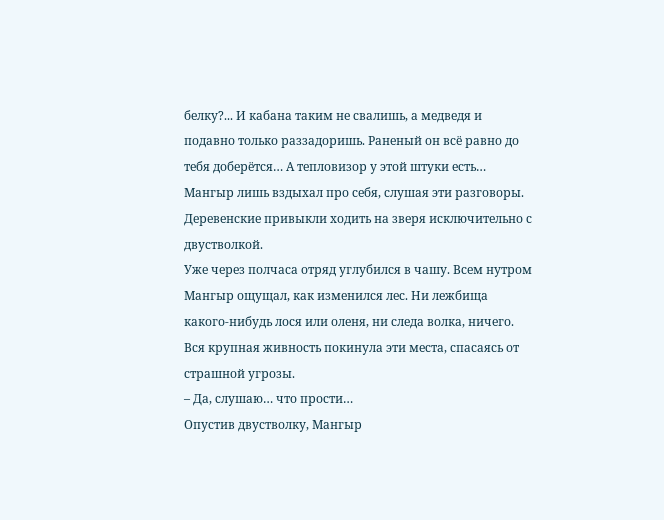белку?... И кабана таким не свалишь, а медведя и подавно только раззадоришь. Раненый он всё равно до тебя доберётся… А тепловизор у этой штуки есть…
Мангыр лишь вздыхал про себя, слушая эти разговоры. Деревенские привыкли ходить на зверя исключительно с двустволкой.
Уже через полчаса отряд углубился в чашу. Всем нутром Мангыр ощущал, как изменился лес. Ни лежбища какого-нибудь лося или оленя, ни следа волка, ничего. Вся крупная живность покинула эти места, спасаясь от страшной угрозы.
– Да, слушаю… что прости…
Опустив двустволку, Мангыр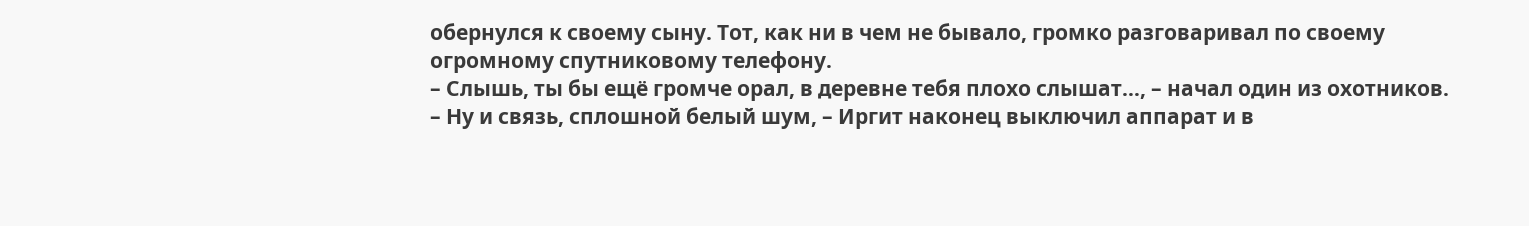обернулся к своему сыну. Тот, как ни в чем не бывало, громко разговаривал по своему огромному спутниковому телефону.
– Слышь, ты бы ещё громче орал, в деревне тебя плохо слышат…, – начал один из охотников.
– Ну и связь, сплошной белый шум, – Иргит наконец выключил аппарат и в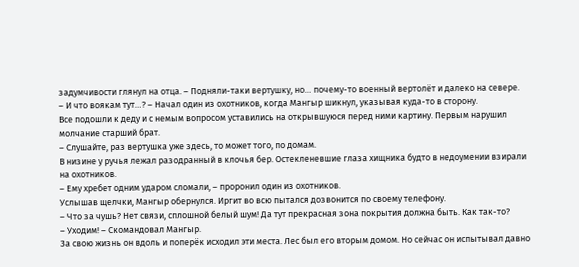задумчивости глянул на отца. – Подняли-таки вертушку, но… почему-то военный вертолёт и далеко на севере.
– И что воякам тут…? – Начал один из охотников, когда Мангыр шикнул, указывая куда-то в сторону.
Все подошли к деду и с немым вопросом уставились на открывшуюся перед ними картину. Первым нарушил молчание старший брат.
– Слушайте, раз вертушка уже здесь, то может того, по домам.
В низине у ручья лежал разодранный в клочья бер. Остекленевшие глаза хищника будто в недоумении взирали на охотников.
– Ему хребет одним ударом сломали, – проронил один из охотников.
Услышав щелчки, Мангыр обернулся. Иргит во всю пытался дозвонится по своему телефону.
– Что за чушь? Нет связи, сплошной белый шум! Да тут прекрасная зона покрытия должна быть. Как так-то?
– Уходим! – Скомандовал Мангыр.
За свою жизнь он вдоль и поперёк исходил эти места. Лес был его вторым домом. Но сейчас он испытывал давно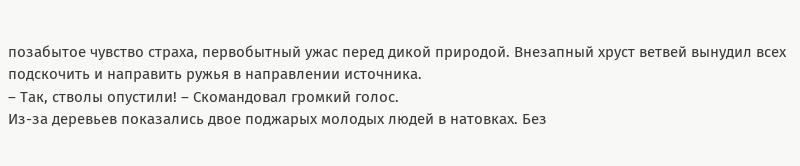позабытое чувство страха, первобытный ужас перед дикой природой. Внезапный хруст ветвей вынудил всех подскочить и направить ружья в направлении источника.
– Так, стволы опустили! – Скомандовал громкий голос.
Из-за деревьев показались двое поджарых молодых людей в натовках. Без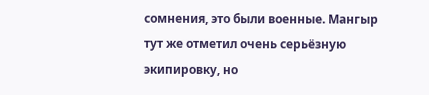сомнения, это были военные. Мангыр тут же отметил очень серьёзную экипировку, но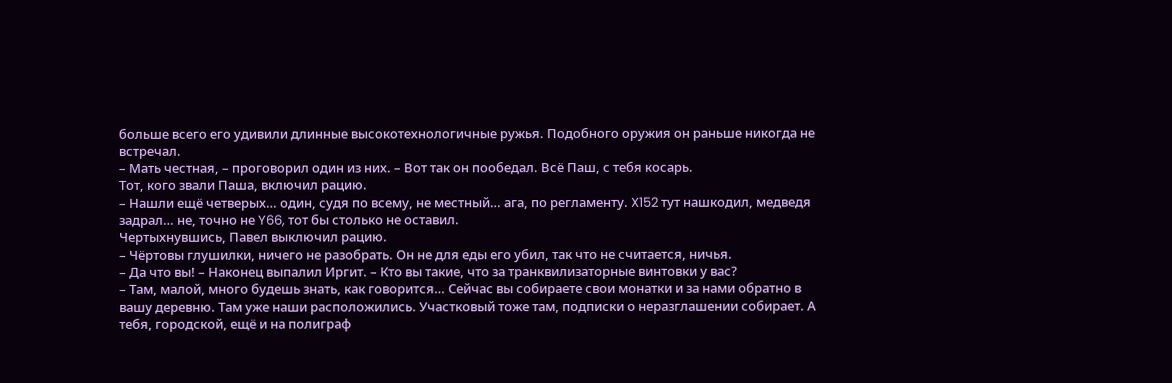больше всего его удивили длинные высокотехнологичные ружья. Подобного оружия он раньше никогда не встречал.
– Мать честная, – проговорил один из них. – Вот так он пообедал. Всё Паш, с тебя косарь.
Тот, кого звали Паша, включил рацию.
– Нашли ещё четверых… один, судя по всему, не местный… ага, по регламенту. X152 тут нашкодил, медведя задрал… не, точно не Y66, тот бы столько не оставил.
Чертыхнувшись, Павел выключил рацию.
– Чёртовы глушилки, ничего не разобрать. Он не для еды его убил, так что не считается, ничья.
– Да что вы! – Наконец выпалил Иргит. – Кто вы такие, что за транквилизаторные винтовки у вас?
– Там, малой, много будешь знать, как говорится… Сейчас вы собираете свои монатки и за нами обратно в вашу деревню. Там уже наши расположились. Участковый тоже там, подписки о неразглашении собирает. А тебя, городской, ещё и на полиграф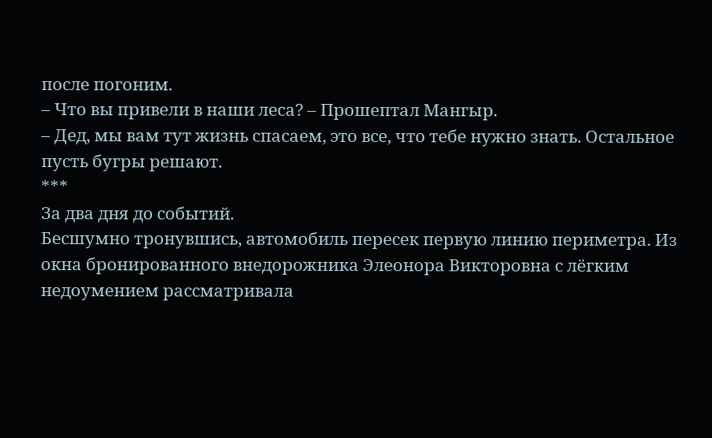после погоним.
– Что вы привели в наши леса? – Прошептал Мангыр.
– Дед, мы вам тут жизнь спасаем, это все, что тебе нужно знать. Остальное пусть бугры решают.
***
За два дня до событий.
Бесшумно тронувшись, автомобиль пересек первую линию периметра. Из окна бронированного внедорожника Элеонора Викторовна с лёгким недоумением рассматривала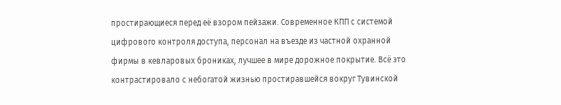простирающиеся перед её взором пейзажи. Современное КПП с системой цифрового контроля доступа, персонал на въезде из частной охранной фирмы в кевларовых брониках, лучшее в мире дорожное покрытие. Всё это контрастировало с небогатой жизнью простиравшейся вокруг Тувинской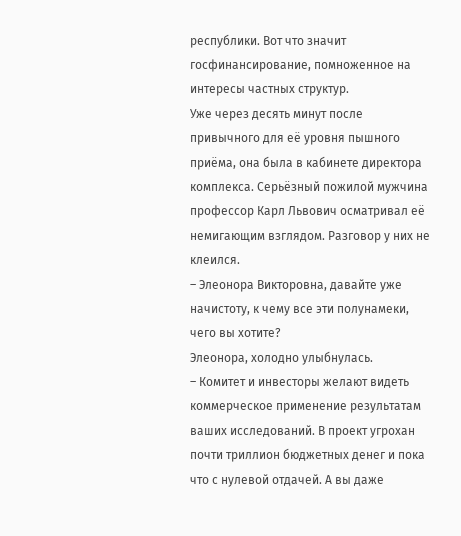республики. Вот что значит госфинансирование, помноженное на интересы частных структур.
Уже через десять минут после привычного для её уровня пышного приёма, она была в кабинете директора комплекса. Серьёзный пожилой мужчина профессор Карл Львович осматривал её немигающим взглядом. Разговор у них не клеился.
– Элеонора Викторовна, давайте уже начистоту, к чему все эти полунамеки, чего вы хотите?
Элеонора, холодно улыбнулась.
– Комитет и инвесторы желают видеть коммерческое применение результатам ваших исследований. В проект угрохан почти триллион бюджетных денег и пока что с нулевой отдачей. А вы даже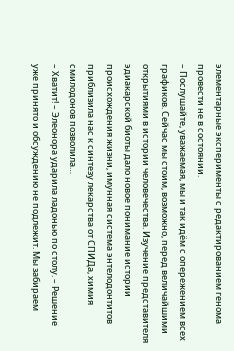элементарные эксперименты с редактированием генома провести не в состоянии.
– Послушайте, уважаемая, мы и так идём с опережением всех графиков. Сейчас мы стоим, возможно, перед величайшими открытиями в истории человечества. Изучение представителя эдиакарской биоты дало новое понимание истории происхождения жизни, имунная система энтелодонтитов приблизила нас к синтезу лекарства от СПИДа, химия смилодонов позволила…
– Хватит! – Элеонора ударила ладонью по столу. – Решение уже принято и обсуждению не подлежит. Мы забираем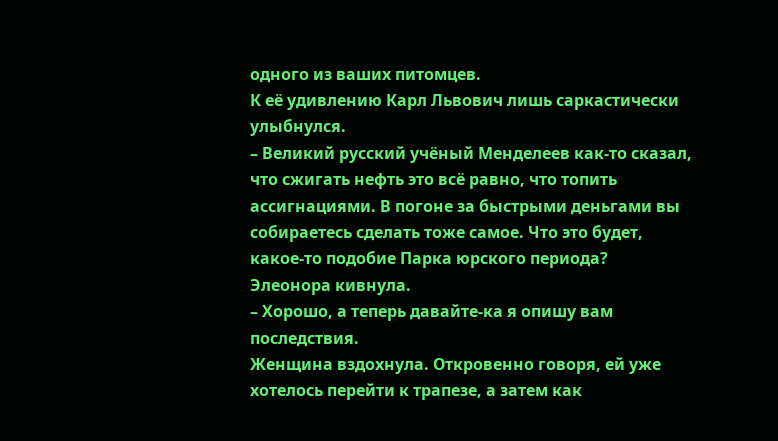одного из ваших питомцев.
К её удивлению Карл Львович лишь саркастически улыбнулся.
– Великий русский учёный Менделеев как-то сказал, что сжигать нефть это всё равно, что топить ассигнациями. В погоне за быстрыми деньгами вы собираетесь сделать тоже самое. Что это будет, какое-то подобие Парка юрского периода?
Элеонора кивнула.
– Хорошо, а теперь давайте-ка я опишу вам последствия.
Женщина вздохнула. Откровенно говоря, ей уже хотелось перейти к трапезе, а затем как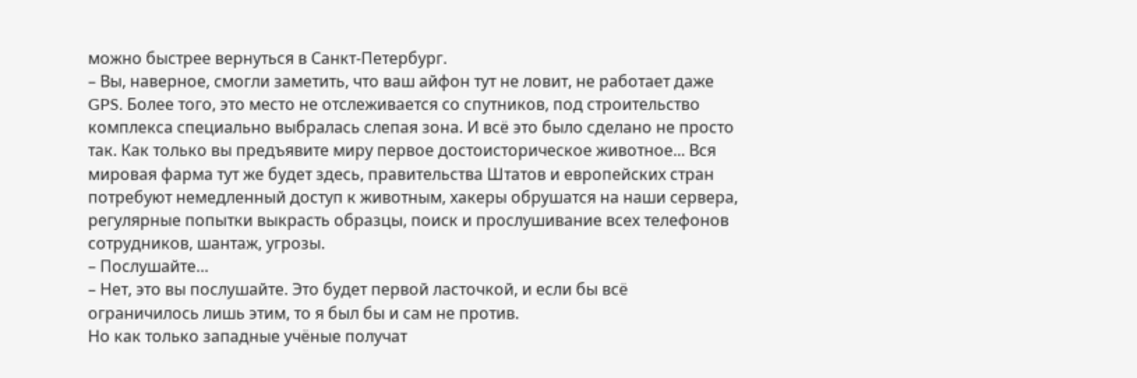можно быстрее вернуться в Санкт-Петербург.
– Вы, наверное, смогли заметить, что ваш айфон тут не ловит, не работает даже GPS. Более того, это место не отслеживается со спутников, под строительство комплекса специально выбралась слепая зона. И всё это было сделано не просто так. Как только вы предъявите миру первое достоисторическое животное... Вся мировая фарма тут же будет здесь, правительства Штатов и европейских стран потребуют немедленный доступ к животным, хакеры обрушатся на наши сервера, регулярные попытки выкрасть образцы, поиск и прослушивание всех телефонов сотрудников, шантаж, угрозы.
– Послушайте…
– Нет, это вы послушайте. Это будет первой ласточкой, и если бы всё ограничилось лишь этим, то я был бы и сам не против.
Но как только западные учёные получат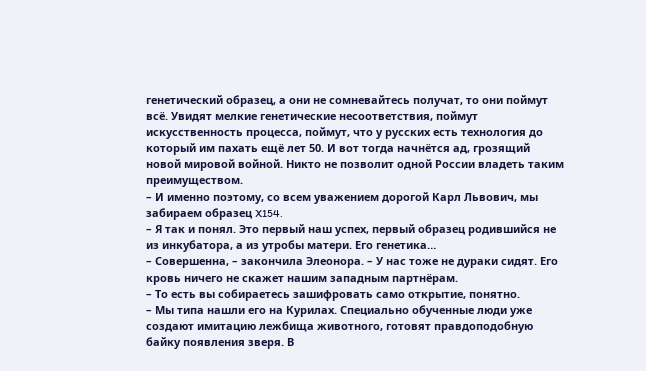генетический образец, а они не сомневайтесь получат, то они поймут всё. Увидят мелкие генетические несоответствия, поймут искусственность процесса, поймут, что у русских есть технология до который им пахать ещё лет 50. И вот тогда начнётся ад, грозящий новой мировой войной. Никто не позволит одной России владеть таким преимуществом.
– И именно поэтому, со всем уважением дорогой Карл Львович, мы забираем образец X154.
– Я так и понял. Это первый наш успех, первый образец родившийся не из инкубатора, а из утробы матери. Его генетика…
– Совершенна, – закончила Элеонора. – У нас тоже не дураки сидят. Его кровь ничего не скажет нашим западным партнёрам.
– То есть вы собираетесь зашифровать само открытие, понятно.
– Мы типа нашли его на Курилах. Специально обученные люди уже создают имитацию лежбища животного, готовят правдоподобную байку появления зверя. В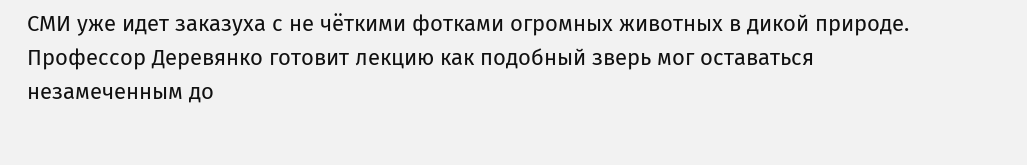СМИ уже идет заказуха с не чёткими фотками огромных животных в дикой природе. Профессор Деревянко готовит лекцию как подобный зверь мог оставаться незамеченным до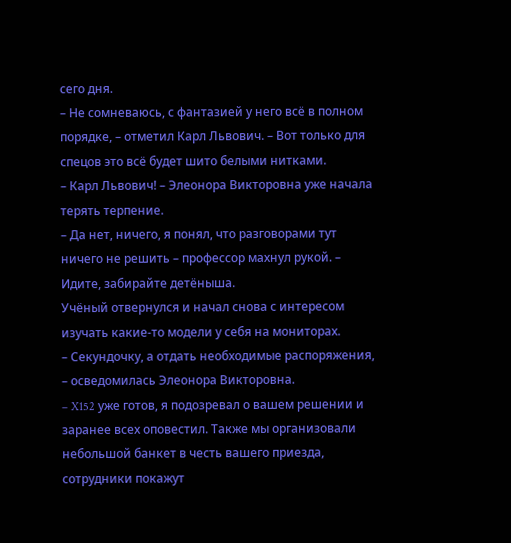сего дня.
– Не сомневаюсь, с фантазией у него всё в полном порядке, – отметил Карл Львович. – Вот только для спецов это всё будет шито белыми нитками.
– Карл Львович! – Элеонора Викторовна уже начала терять терпение.
– Да нет, ничего, я понял, что разговорами тут ничего не решить – профессор махнул рукой. – Идите, забирайте детёныша.
Учёный отвернулся и начал снова с интересом изучать какие-то модели у себя на мониторах.
– Секундочку, а отдать необходимые распоряжения, – осведомилась Элеонора Викторовна.
– X152 уже готов, я подозревал о вашем решении и заранее всех оповестил. Также мы организовали небольшой банкет в честь вашего приезда, сотрудники покажут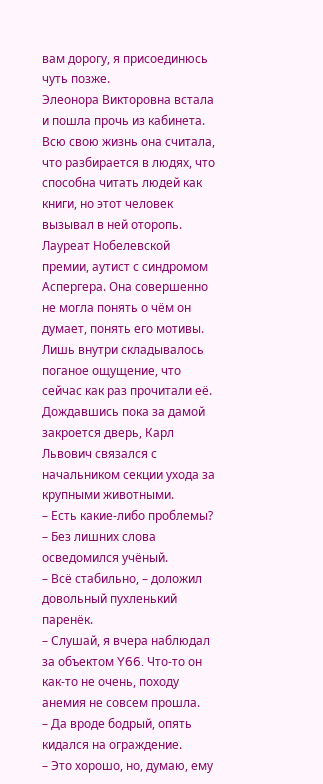вам дорогу, я присоединюсь чуть позже.
Элеонора Викторовна встала и пошла прочь из кабинета. Всю свою жизнь она считала, что разбирается в людях, что способна читать людей как книги, но этот человек вызывал в ней оторопь. Лауреат Нобелевской премии, аутист с синдромом Аспергера. Она совершенно не могла понять о чём он думает, понять его мотивы. Лишь внутри складывалось поганое ощущение, что сейчас как раз прочитали её.
Дождавшись пока за дамой закроется дверь, Карл Львович связался с начальником секции ухода за крупными животными.
– Есть какие-либо проблемы? – Без лишних слова осведомился учёный.
– Всё стабильно, – доложил довольный пухленький паренёк.
– Слушай, я вчера наблюдал за объектом Y66. Что-то он как-то не очень, походу анемия не совсем прошла.
– Да вроде бодрый, опять кидался на ограждение.
– Это хорошо, но, думаю, ему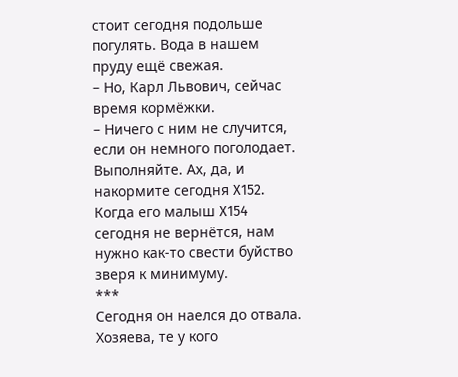стоит сегодня подольше погулять. Вода в нашем пруду ещё свежая.
– Но, Карл Львович, сейчас время кормёжки.
– Ничего с ним не случится, если он немного поголодает. Выполняйте. Ах, да, и накормите сегодня X152. Когда его малыш X154 сегодня не вернётся, нам нужно как-то свести буйство зверя к минимуму.
***
Сегодня он наелся до отвала. Хозяева, те у кого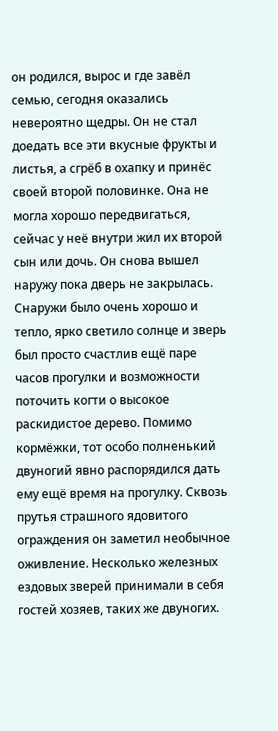он родился, вырос и где завёл семью, сегодня оказались невероятно щедры. Он не стал доедать все эти вкусные фрукты и листья, а сгрёб в охапку и принёс своей второй половинке. Она не могла хорошо передвигаться, сейчас у неё внутри жил их второй сын или дочь. Он снова вышел наружу пока дверь не закрылась.
Снаружи было очень хорошо и тепло, ярко светило солнце и зверь был просто счастлив ещё паре часов прогулки и возможности поточить когти о высокое раскидистое дерево. Помимо кормёжки, тот особо полненький двуногий явно распорядился дать ему ещё время на прогулку. Сквозь прутья страшного ядовитого ограждения он заметил необычное оживление. Несколько железных ездовых зверей принимали в себя гостей хозяев, таких же двуногих.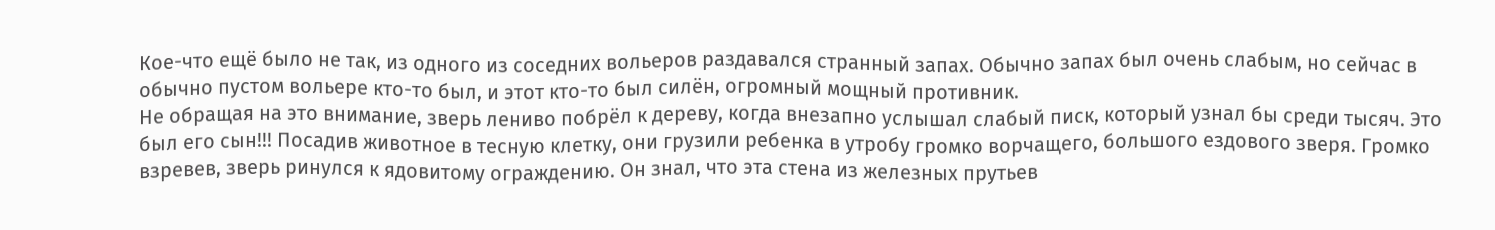Кое-что ещё было не так, из одного из соседних вольеров раздавался странный запах. Обычно запах был очень слабым, но сейчас в обычно пустом вольере кто-то был, и этот кто-то был силён, огромный мощный противник.
Не обращая на это внимание, зверь лениво побрёл к дереву, когда внезапно услышал слабый писк, который узнал бы среди тысяч. Это был его сын!!! Посадив животное в тесную клетку, они грузили ребенка в утробу громко ворчащего, большого ездового зверя. Громко взревев, зверь ринулся к ядовитому ограждению. Он знал, что эта стена из железных прутьев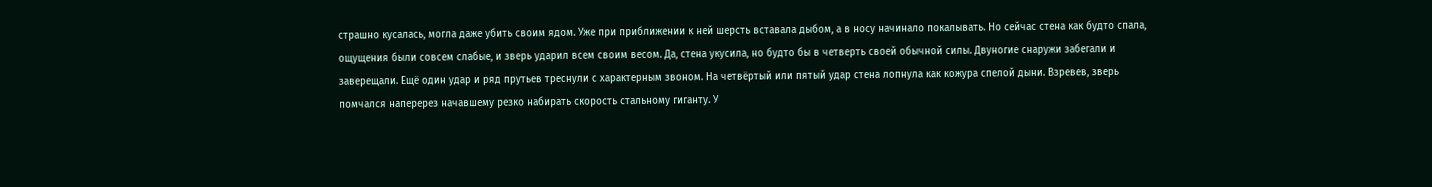страшно кусалась, могла даже убить своим ядом. Уже при приближении к ней шерсть вставала дыбом, а в носу начинало покалывать. Но сейчас стена как будто спала, ощущения были совсем слабые, и зверь ударил всем своим весом. Да, стена укусила, но будто бы в четверть своей обычной силы. Двуногие снаружи забегали и заверещали. Ещё один удар и ряд прутьев треснули с характерным звоном. На четвёртый или пятый удар стена лопнула как кожура спелой дыни. Взревев, зверь помчался наперерез начавшему резко набирать скорость стальному гиганту. У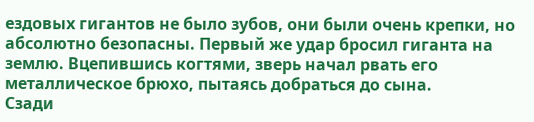ездовых гигантов не было зубов, они были очень крепки, но абсолютно безопасны. Первый же удар бросил гиганта на землю. Вцепившись когтями, зверь начал рвать его металлическое брюхо, пытаясь добраться до сына.
Сзади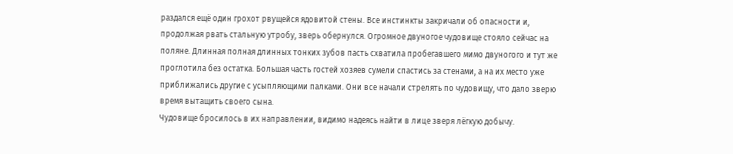раздался ещё один грохот рвущейся ядовитой стены. Все инстинкты закричали об опасности и, продолжая рвать стальную утробу, зверь обернулся. Огромное двуногое чудовище стояло сейчас на поляне. Длинная полная длинных тонких зубов пасть схватила пробегавшего мимо двуногого и тут же проглотила без остатка. Большая часть гостей хозяев сумели спастись за стенами, а на их место уже приближались другие с усыпляющими палками. Они все начали стрелять по чудовищу, что дало зверю время вытащить своего сына.
Чудовище бросилось в их направлении, видимо надеясь найти в лице зверя лёгкую добычу.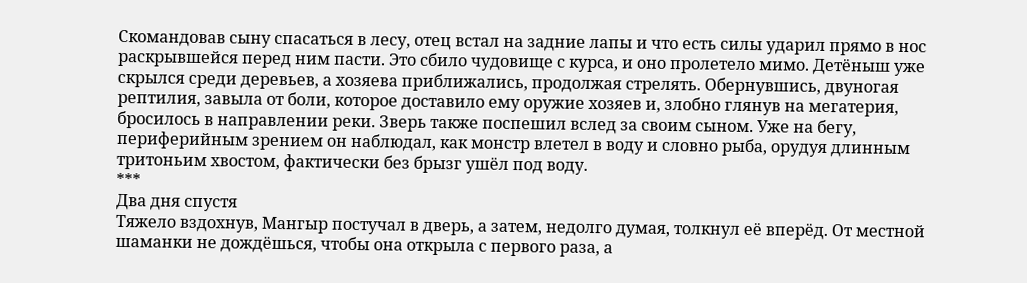Скомандовав сыну спасаться в лесу, отец встал на задние лапы и что есть силы ударил прямо в нос раскрывшейся перед ним пасти. Это сбило чудовище с курса, и оно пролетело мимо. Детёныш уже скрылся среди деревьев, а хозяева приближались, продолжая стрелять. Обернувшись, двуногая рептилия, завыла от боли, которое доставило ему оружие хозяев и, злобно глянув на мегатерия, бросилось в направлении реки. Зверь также поспешил вслед за своим сыном. Уже на бегу, периферийным зрением он наблюдал, как монстр влетел в воду и словно рыба, орудуя длинным тритоньим хвостом, фактически без брызг ушёл под воду.
***
Два дня спустя
Тяжело вздохнув, Мангыр постучал в дверь, а затем, недолго думая, толкнул её вперёд. От местной шаманки не дождёшься, чтобы она открыла с первого раза, а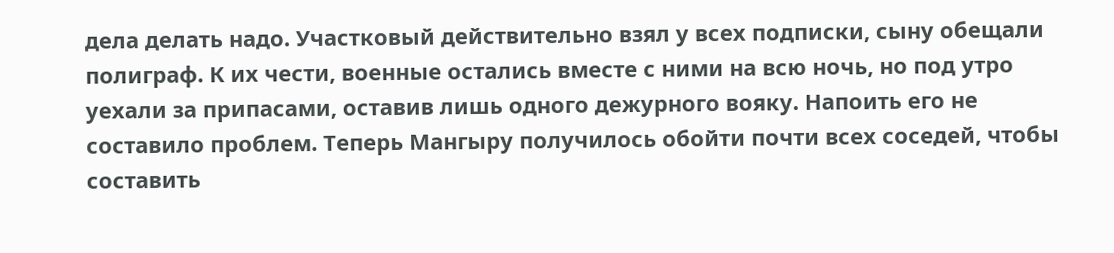дела делать надо. Участковый действительно взял у всех подписки, сыну обещали полиграф. К их чести, военные остались вместе с ними на всю ночь, но под утро уехали за припасами, оставив лишь одного дежурного вояку. Напоить его не составило проблем. Теперь Мангыру получилось обойти почти всех соседей, чтобы составить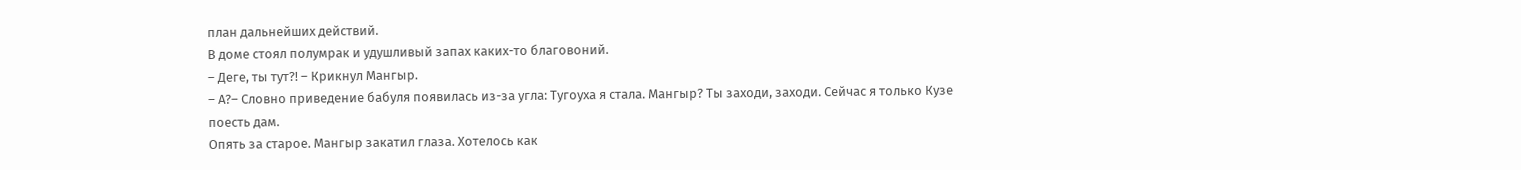план дальнейших действий.
В доме стоял полумрак и удушливый запах каких-то благовоний.
– Деге, ты тут?! – Крикнул Мангыр.
– А?– Словно приведение бабуля появилась из-за угла: Тугоуха я стала. Мангыр? Ты заходи, заходи. Сейчас я только Кузе поесть дам.
Опять за старое. Мангыр закатил глаза. Хотелось как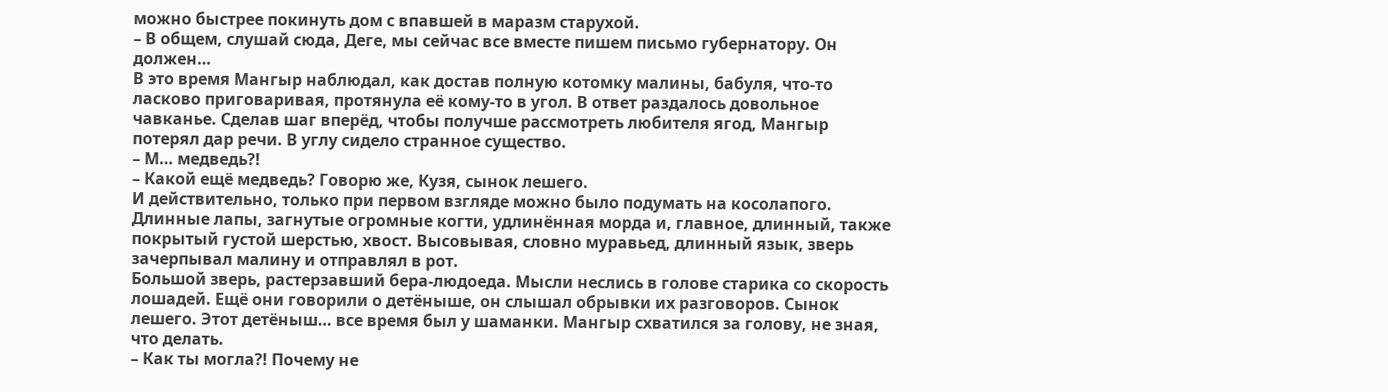можно быстрее покинуть дом с впавшей в маразм старухой.
– В общем, слушай сюда, Деге, мы сейчас все вместе пишем письмо губернатору. Он должен…
В это время Мангыр наблюдал, как достав полную котомку малины, бабуля, что-то ласково приговаривая, протянула её кому-то в угол. В ответ раздалось довольное чавканье. Сделав шаг вперёд, чтобы получше рассмотреть любителя ягод, Мангыр потерял дар речи. В углу сидело странное существо.
– М… медведь?!
– Какой ещё медведь? Говорю же, Кузя, сынок лешего.
И действительно, только при первом взгляде можно было подумать на косолапого. Длинные лапы, загнутые огромные когти, удлинённая морда и, главное, длинный, также покрытый густой шерстью, хвост. Высовывая, словно муравьед, длинный язык, зверь зачерпывал малину и отправлял в рот.
Большой зверь, растерзавший бера-людоеда. Мысли неслись в голове старика со скорость лошадей. Ещё они говорили о детёныше, он слышал обрывки их разговоров. Сынок лешего. Этот детёныш… все время был у шаманки. Мангыр схватился за голову, не зная, что делать.
– Как ты могла?! Почему не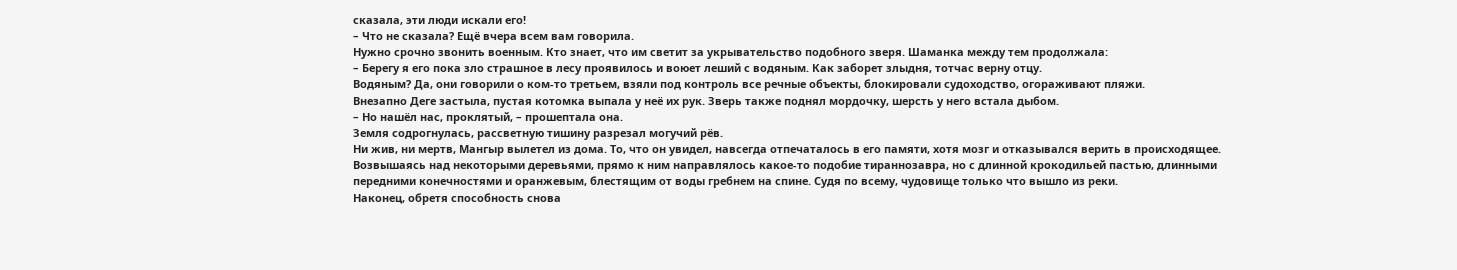сказала, эти люди искали его!
– Что не сказала? Ещё вчера всем вам говорила.
Нужно срочно звонить военным. Кто знает, что им светит за укрывательство подобного зверя. Шаманка между тем продолжала:
– Берегу я его пока зло страшное в лесу проявилось и воюет леший с водяным. Как заборет злыдня, тотчас верну отцу.
Водяным? Да, они говорили о ком-то третьем, взяли под контроль все речные объекты, блокировали судоходство, огораживают пляжи.
Внезапно Деге застыла, пустая котомка выпала у неё их рук. Зверь также поднял мордочку, шерсть у него встала дыбом.
– Но нашёл нас, проклятый, – прошептала она.
Земля содрогнулась, рассветную тишину разрезал могучий рёв.
Ни жив, ни мертв, Мангыр вылетел из дома. То, что он увидел, навсегда отпечаталось в его памяти, хотя мозг и отказывался верить в происходящее. Возвышаясь над некоторыми деревьями, прямо к ним направлялось какое-то подобие тираннозавра, но с длинной крокодильей пастью, длинными передними конечностями и оранжевым, блестящим от воды гребнем на спине. Судя по всему, чудовище только что вышло из реки.
Наконец, обретя способность снова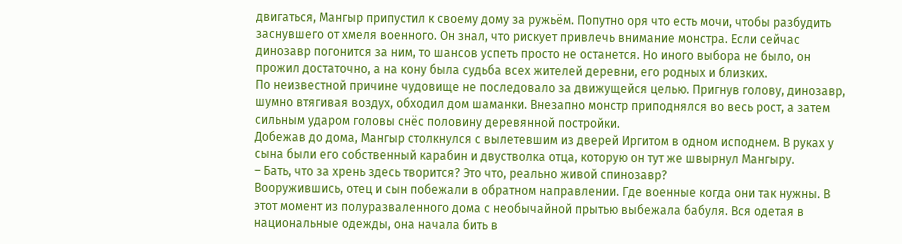двигаться, Мангыр припустил к своему дому за ружьём. Попутно оря что есть мочи, чтобы разбудить заснувшего от хмеля военного. Он знал, что рискует привлечь внимание монстра. Если сейчас динозавр погонится за ним, то шансов успеть просто не останется. Но иного выбора не было, он прожил достаточно, а на кону была судьба всех жителей деревни, его родных и близких.
По неизвестной причине чудовище не последовало за движущейся целью. Пригнув голову, динозавр, шумно втягивая воздух, обходил дом шаманки. Внезапно монстр приподнялся во весь рост, а затем сильным ударом головы снёс половину деревянной постройки.
Добежав до дома, Мангыр столкнулся с вылетевшим из дверей Иргитом в одном исподнем. В руках у сына были его собственный карабин и двустволка отца, которую он тут же швырнул Мангыру.
– Бать, что за хрень здесь творится? Это что, реально живой спинозавр?
Вооружившись, отец и сын побежали в обратном направлении. Где военные когда они так нужны. В этот момент из полуразваленного дома с необычайной прытью выбежала бабуля. Вся одетая в национальные одежды, она начала бить в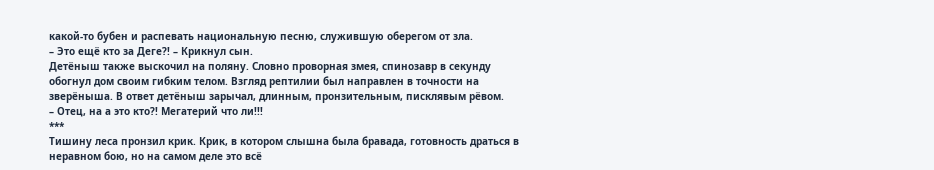какой-то бубен и распевать национальную песню, служившую оберегом от зла.
– Это ещё кто за Деге?! – Крикнул сын.
Детёныш также выскочил на поляну. Словно проворная змея, спинозавр в секунду обогнул дом своим гибким телом. Взгляд рептилии был направлен в точности на зверёныша. В ответ детёныш зарычал, длинным, пронзительным, писклявым рёвом.
– Отец, на а это кто?! Мегатерий что ли!!!
***
Тишину леса пронзил крик. Крик, в котором слышна была бравада, готовность драться в неравном бою, но на самом деле это всё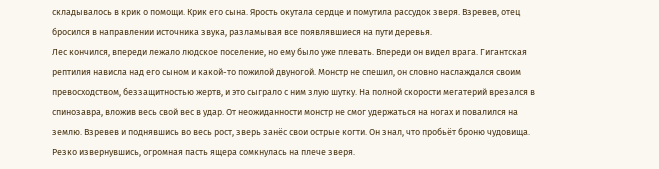складывалось в крик о помощи. Крик его сына. Ярость окутала сердце и помутила рассудок зверя. Взревев, отец бросился в направлении источника звука, разламывая все появлявшиеся на пути деревья.
Лес кончился, впереди лежало людское поселение, но ему было уже плевать. Впереди он видел врага. Гигантская рептилия нависла над его сыном и какой-то пожилой двуногой. Монстр не спешил, он словно наслаждался своим превосходством, беззащитностью жертв, и это сыграло с ним злую шутку. На полной скорости мегатерий врезался в спинозавра, вложив весь свой вес в удар. От неожиданности монстр не смог удержаться на ногах и повалился на землю. Взревев и поднявшись во весь рост, зверь занёс свои острые когти. Он знал, что пробьёт броню чудовища. Резко извернувшись, огромная пасть ящера сомкнулась на плече зверя.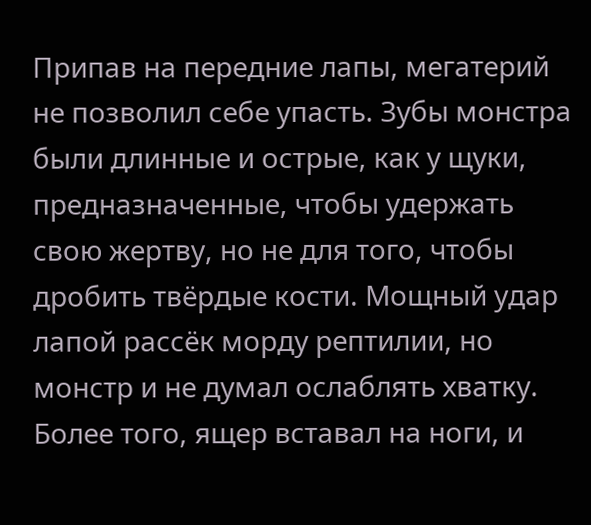Припав на передние лапы, мегатерий не позволил себе упасть. Зубы монстра были длинные и острые, как у щуки, предназначенные, чтобы удержать свою жертву, но не для того, чтобы дробить твёрдые кости. Мощный удар лапой рассёк морду рептилии, но монстр и не думал ослаблять хватку. Более того, ящер вставал на ноги, и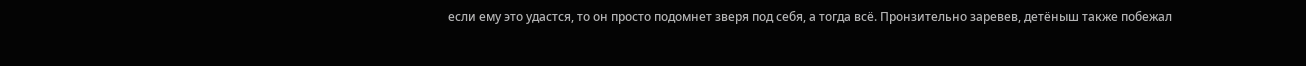если ему это удастся, то он просто подомнет зверя под себя, а тогда всё. Пронзительно заревев, детёныш также побежал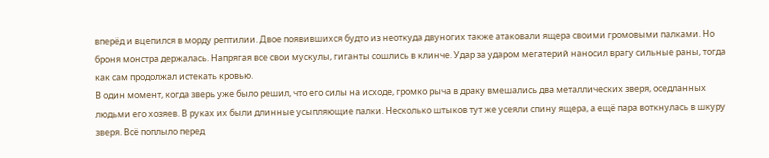вперёд и вцепился в морду рептилии. Двое появившихся будто из неоткуда двуногих также атаковали ящера своими громовыми палками. Но броня монстра держалась. Напрягая все свои мускулы, гиганты сошлись в клинче. Удар за ударом мегатерий наносил врагу сильные раны, тогда как сам продолжал истекать кровью.
В один момент, когда зверь уже было решил, что его силы на исходе, громко рыча в драку вмешались два металлических зверя, оседланных людьми его хозяев. В руках их были длинные усыпляющие палки. Несколько штыков тут же усеяли спину ящера, а ещё пара воткнулась в шкуру зверя. Всё поплыло перед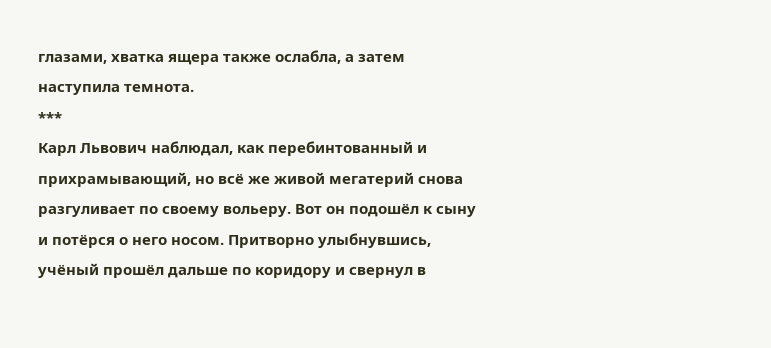глазами, хватка ящера также ослабла, а затем наступила темнота.
***
Карл Львович наблюдал, как перебинтованный и прихрамывающий, но всё же живой мегатерий снова разгуливает по своему вольеру. Вот он подошёл к сыну и потёрся о него носом. Притворно улыбнувшись, учёный прошёл дальше по коридору и свернул в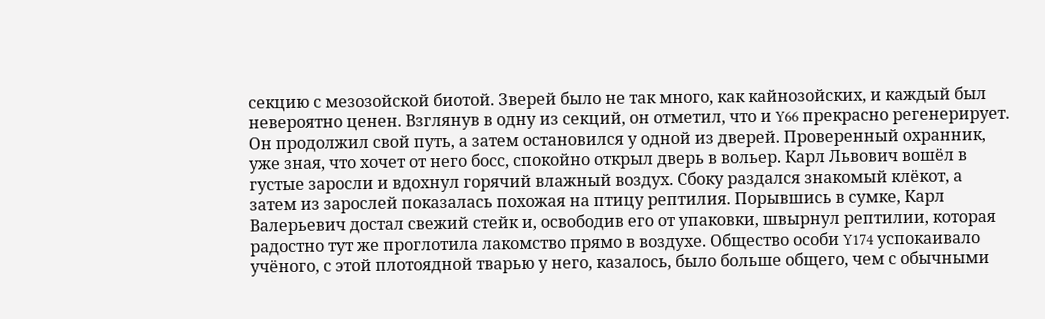секцию с мезозойской биотой. Зверей было не так много, как кайнозойских, и каждый был невероятно ценен. Взглянув в одну из секций, он отметил, что и Y66 прекрасно регенерирует. Он продолжил свой путь, а затем остановился у одной из дверей. Проверенный охранник, уже зная, что хочет от него босс, спокойно открыл дверь в вольер. Карл Львович вошёл в густые заросли и вдохнул горячий влажный воздух. Сбоку раздался знакомый клёкот, а затем из зарослей показалась похожая на птицу рептилия. Порывшись в сумке, Карл Валерьевич достал свежий стейк и, освободив его от упаковки, швырнул рептилии, которая радостно тут же проглотила лакомство прямо в воздухе. Общество особи Y174 успокаивало учёного, с этой плотоядной тварью у него, казалось, было больше общего, чем с обычными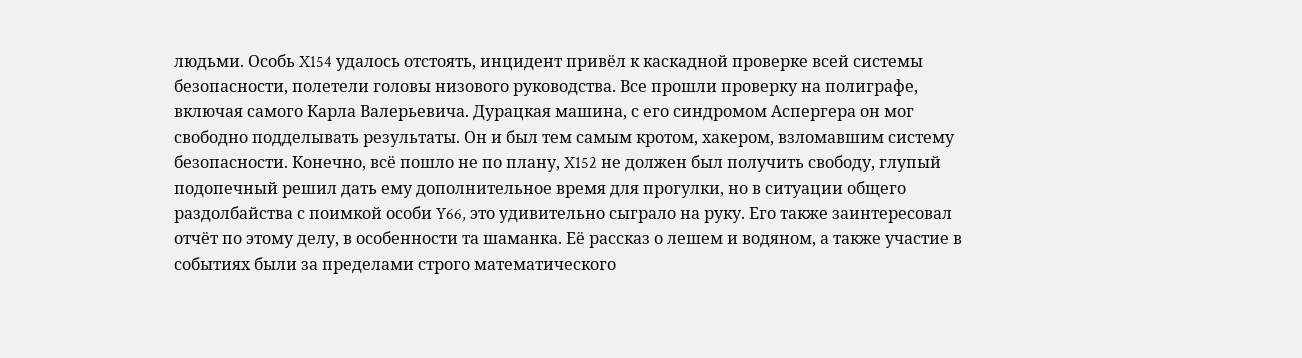людьми. Особь X154 удалось отстоять, инцидент привёл к каскадной проверке всей системы безопасности, полетели головы низового руководства. Все прошли проверку на полиграфе, включая самого Карла Валерьевича. Дурацкая машина, с его синдромом Аспергера он мог свободно подделывать результаты. Он и был тем самым кротом, хакером, взломавшим систему безопасности. Конечно, всё пошло не по плану, X152 не должен был получить свободу, глупый подопечный решил дать ему дополнительное время для прогулки, но в ситуации общего раздолбайства с поимкой особи Y66, это удивительно сыграло на руку. Его также заинтересовал отчёт по этому делу, в особенности та шаманка. Её рассказ о лешем и водяном, а также участие в событиях были за пределами строго математического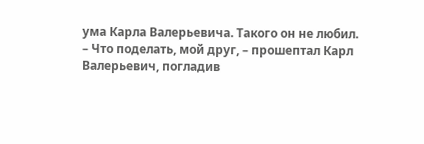ума Карла Валерьевича. Такого он не любил.
– Что поделать, мой друг, – прошептал Карл Валерьевич, погладив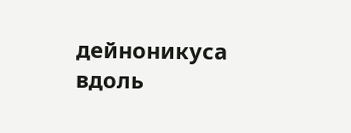дейноникуса вдоль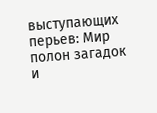выступающих перьев: Мир полон загадок и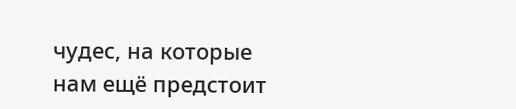чудес, на которые нам ещё предстоит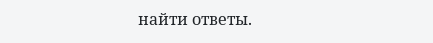найти ответы.